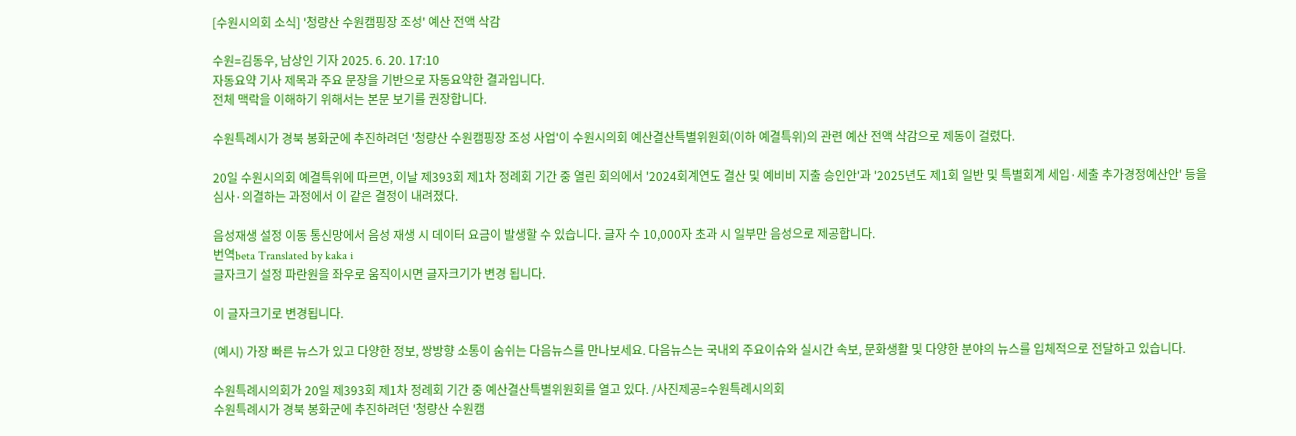[수원시의회 소식] '청량산 수원캠핑장 조성' 예산 전액 삭감

수원=김동우, 남상인 기자 2025. 6. 20. 17:10
자동요약 기사 제목과 주요 문장을 기반으로 자동요약한 결과입니다.
전체 맥락을 이해하기 위해서는 본문 보기를 권장합니다.

수원특례시가 경북 봉화군에 추진하려던 '청량산 수원캠핑장 조성 사업'이 수원시의회 예산결산특별위원회(이하 예결특위)의 관련 예산 전액 삭감으로 제동이 걸렸다.

20일 수원시의회 예결특위에 따르면, 이날 제393회 제1차 정례회 기간 중 열린 회의에서 '2024회계연도 결산 및 예비비 지출 승인안'과 '2025년도 제1회 일반 및 특별회계 세입·세출 추가경정예산안' 등을 심사·의결하는 과정에서 이 같은 결정이 내려졌다.

음성재생 설정 이동 통신망에서 음성 재생 시 데이터 요금이 발생할 수 있습니다. 글자 수 10,000자 초과 시 일부만 음성으로 제공합니다.
번역beta Translated by kaka i
글자크기 설정 파란원을 좌우로 움직이시면 글자크기가 변경 됩니다.

이 글자크기로 변경됩니다.

(예시) 가장 빠른 뉴스가 있고 다양한 정보, 쌍방향 소통이 숨쉬는 다음뉴스를 만나보세요. 다음뉴스는 국내외 주요이슈와 실시간 속보, 문화생활 및 다양한 분야의 뉴스를 입체적으로 전달하고 있습니다.

수원특례시의회가 20일 제393회 제1차 정례회 기간 중 예산결산특별위원회를 열고 있다. /사진제공=수원특례시의회
수원특례시가 경북 봉화군에 추진하려던 '청량산 수원캠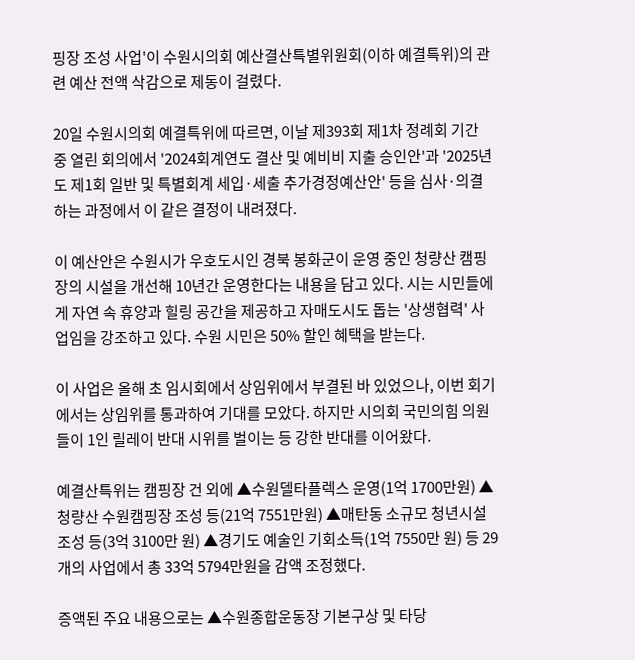핑장 조성 사업'이 수원시의회 예산결산특별위원회(이하 예결특위)의 관련 예산 전액 삭감으로 제동이 걸렸다.

20일 수원시의회 예결특위에 따르면, 이날 제393회 제1차 정례회 기간 중 열린 회의에서 '2024회계연도 결산 및 예비비 지출 승인안'과 '2025년도 제1회 일반 및 특별회계 세입·세출 추가경정예산안' 등을 심사·의결하는 과정에서 이 같은 결정이 내려졌다.

이 예산안은 수원시가 우호도시인 경북 봉화군이 운영 중인 청량산 캠핑장의 시설을 개선해 10년간 운영한다는 내용을 담고 있다. 시는 시민들에게 자연 속 휴양과 힐링 공간을 제공하고 자매도시도 돕는 '상생협력' 사업임을 강조하고 있다. 수원 시민은 50% 할인 혜택을 받는다.

이 사업은 올해 초 임시회에서 상임위에서 부결된 바 있었으나, 이번 회기에서는 상임위를 통과하여 기대를 모았다. 하지만 시의회 국민의힘 의원들이 1인 릴레이 반대 시위를 벌이는 등 강한 반대를 이어왔다.

예결산특위는 캠핑장 건 외에 ▲수원델타플렉스 운영(1억 1700만원) ▲청량산 수원캠핑장 조성 등(21억 7551만원) ▲매탄동 소규모 청년시설 조성 등(3억 3100만 원) ▲경기도 예술인 기회소득(1억 7550만 원) 등 29개의 사업에서 총 33억 5794만원을 감액 조정했다.

증액된 주요 내용으로는 ▲수원종합운동장 기본구상 및 타당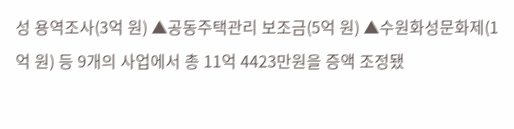성 용역조사(3억 원) ▲공동주택관리 보조금(5억 원) ▲수원화성문화제(1억 원) 등 9개의 사업에서 총 11억 4423만원을 증액 조정됐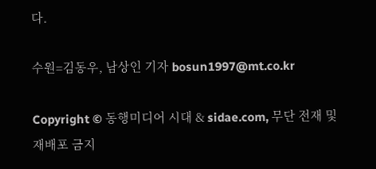다.

수원=김동우, 남상인 기자 bosun1997@mt.co.kr

Copyright © 동행미디어 시대 & sidae.com, 무단 전재 및 재배포 금지